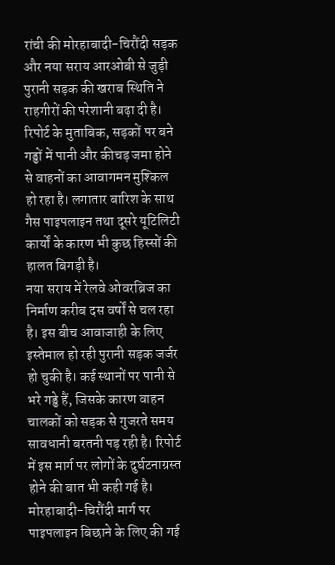रांची की मोरहाबादी-चिरौंदी सड़क और नया सराय आरओबी से जुड़ी पुरानी सड़क की खराब स्थिति ने राहगीरों की परेशानी बढ़ा दी है। रिपोर्ट के मुताबिक, सड़कों पर बने गड्ढों में पानी और कीचड़ जमा होने से वाहनों का आवागमन मुश्किल हो रहा है। लगातार बारिश के साथ गैस पाइपलाइन तथा दूसरे यूटिलिटी कार्यों के कारण भी कुछ हिस्सों की हालत बिगड़ी है।
नया सराय में रेलवे ओवरब्रिज का निर्माण करीब दस वर्षों से चल रहा है। इस बीच आवाजाही के लिए इस्तेमाल हो रही पुरानी सड़क जर्जर हो चुकी है। कई स्थानों पर पानी से भरे गड्ढे हैं, जिसके कारण वाहन चालकों को सड़क से गुजरते समय सावधानी बरतनी पड़ रही है। रिपोर्ट में इस मार्ग पर लोगों के दुर्घटनाग्रस्त होने की बात भी कही गई है।
मोरहाबादी-चिरौंदी मार्ग पर पाइपलाइन बिछाने के लिए की गई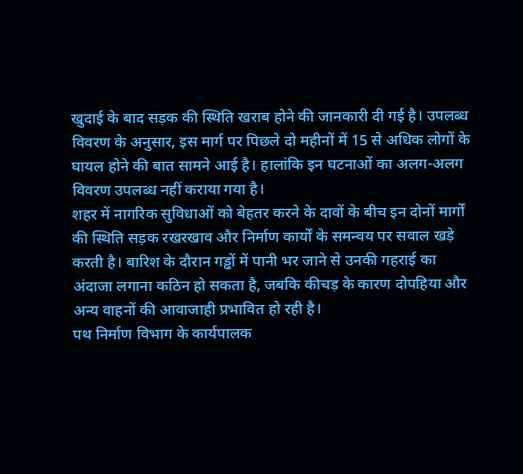खुदाई के बाद सड़क की स्थिति खराब होने की जानकारी दी गई है। उपलब्ध विवरण के अनुसार, इस मार्ग पर पिछले दो महीनों में 15 से अधिक लोगों के घायल होने की बात सामने आई है। हालांकि इन घटनाओं का अलग-अलग विवरण उपलब्ध नहीं कराया गया है।
शहर में नागरिक सुविधाओं को बेहतर करने के दावों के बीच इन दोनों मार्गों की स्थिति सड़क रखरखाव और निर्माण कार्यों के समन्वय पर सवाल खड़े करती है। बारिश के दौरान गड्ढों में पानी भर जाने से उनकी गहराई का अंदाजा लगाना कठिन हो सकता है, जबकि कीचड़ के कारण दोपहिया और अन्य वाहनों की आवाजाही प्रभावित हो रही है।
पथ निर्माण विभाग के कार्यपालक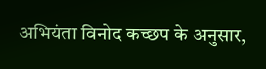अभियंता विनोद कच्छप के अनुसार,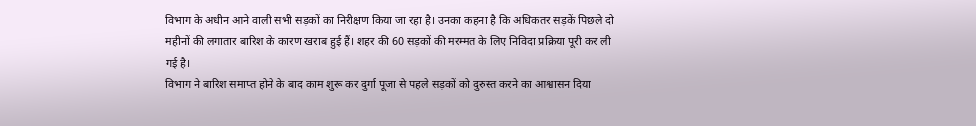विभाग के अधीन आने वाली सभी सड़कों का निरीक्षण किया जा रहा है। उनका कहना है कि अधिकतर सड़कें पिछले दो महीनों की लगातार बारिश के कारण खराब हुई हैं। शहर की 60 सड़कों की मरम्मत के लिए निविदा प्रक्रिया पूरी कर ली गई है।
विभाग ने बारिश समाप्त होने के बाद काम शुरू कर दुर्गा पूजा से पहले सड़कों को दुरुस्त करने का आश्वासन दिया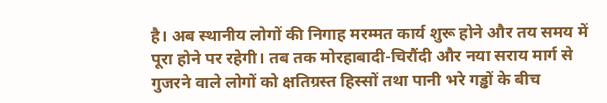है। अब स्थानीय लोगों की निगाह मरम्मत कार्य शुरू होने और तय समय में पूरा होने पर रहेगी। तब तक मोरहाबादी-चिरौंदी और नया सराय मार्ग से गुजरने वाले लोगों को क्षतिग्रस्त हिस्सों तथा पानी भरे गड्ढों के बीच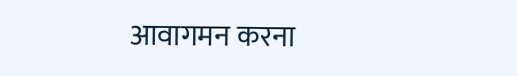आवागमन करना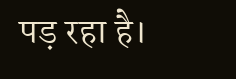पड़ रहा है।